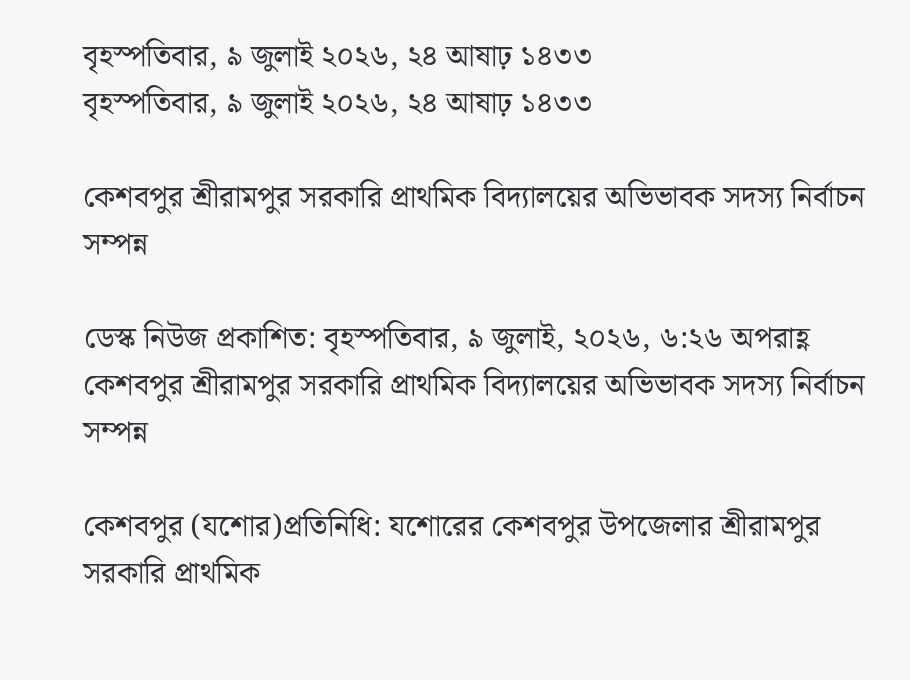বৃহস্পতিবার, ৯ জুলাই ২০২৬, ২৪ আষাঢ় ১৪৩৩
বৃহস্পতিবার, ৯ জুলাই ২০২৬, ২৪ আষাঢ় ১৪৩৩

কেশবপুর শ্রীরামপুর সরকারি প্রাথমিক বিদ্যালয়ের অভিভাবক সদস্য নির্বাচন সম্পন্ন

ডেস্ক নিউজ প্রকাশিত: বৃহস্পতিবার, ৯ জুলাই, ২০২৬, ৬:২৬ অপরাহ্ণ
কেশবপুর শ্রীরামপুর সরকারি প্রাথমিক বিদ্যালয়ের অভিভাবক সদস্য নির্বাচন সম্পন্ন

কেশবপুর (যশোর)প্রতিনিধি: যশোরের কেশবপুর উপজেলার শ্রীরামপুর সরকারি প্রাথমিক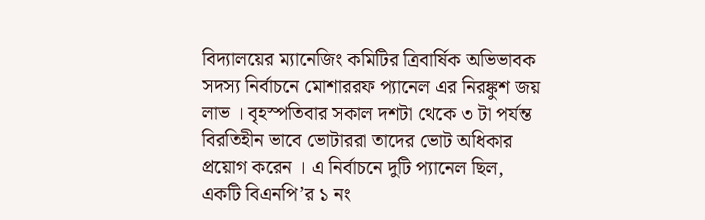বিদ্যালয়ের ম্যানেজিং কমিটির ত্রিবার্ষিক অভিভাবক সদস্য নির্বাচনে মোশাররফ প্যানেল এর নিরঙ্কুশ জয় লাভ । বৃহস্পতিবার সকাল দশটা থেকে ৩ টা পর্যন্ত বিরতিহীন ভাবে ভোটাররা তাদের ভোট অধিকার প্রয়োগ করেন । এ নির্বাচনে দুটি প্যানেল ছিল, একটি বিএনপি’র ১ নং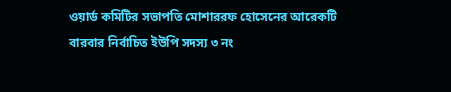ওয়ার্ড কমিটির সভাপতি মোশাররফ হোসেনের আরেকটি বারবার নির্বাচিত ইউপি সদস্য ৩ নং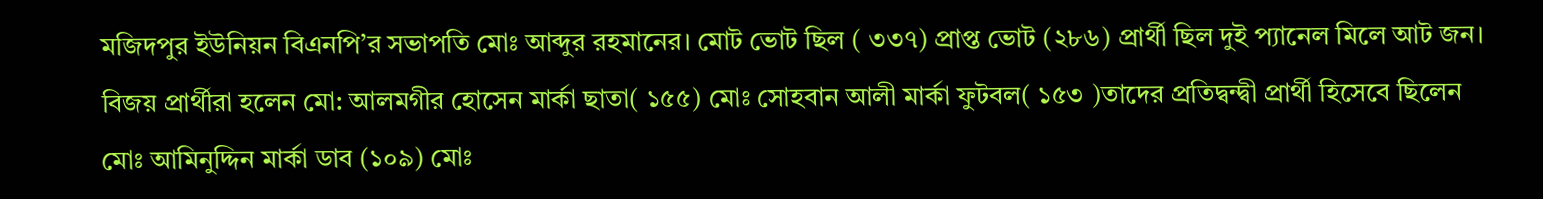মজিদপুর ইউনিয়ন বিএনপি’র সভাপতি মোঃ আব্দুর রহমানের। মোট ভোট ছিল ( ৩৩৭) প্রাপ্ত ভোট (২৮৬) প্রার্থী ছিল দুই প্যানেল মিলে আট জন। বিজয় প্রার্থীরা হলেন মো: আলমগীর হোসেন মার্কা ছাতা( ১৫৫) মোঃ সোহবান আলী মার্কা ফুটবল( ১৫৩ )তাদের প্রতিদ্বন্দ্বী প্রার্থী হিসেবে ছিলেন মোঃ আমিনুদ্দিন মার্কা ডাব (১০৯) মোঃ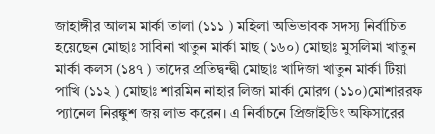জাহাঙ্গীর আলম মার্কা তালা (১১১ ) মহিলা অভিভাবক সদস্য নির্বাচিত হয়েছেন মোছাঃ সাবিনা খাতুন মার্কা মাছ (১৬০) মোছাঃ মুসলিমা খাতুন মার্কা কলস (১৪৭ ) তাদের প্রতিদ্বন্দ্বী মোছাঃ খাদিজা খাতুন মার্কা টিয়া পাখি (১১২ ) মোছাঃ শারমিন নাহার লিজা মার্কা মোরগ (১১০)মোশাররফ প্যানেল নিরঙ্কুশ জয় লাভ করেন। এ নির্বাচনে প্রিজাইডিং অফিসারের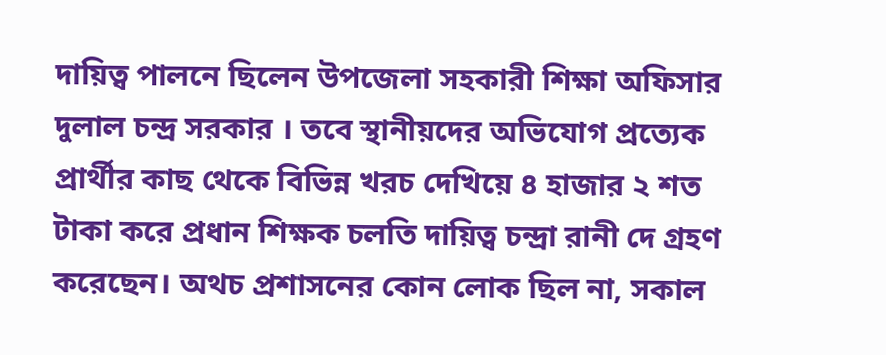দায়িত্ব পালনে ছিলেন উপজেলা সহকারী শিক্ষা অফিসার দুলাল চন্দ্র সরকার । তবে স্থানীয়দের অভিযোগ প্রত্যেক প্রার্থীর কাছ থেকে বিভিন্ন খরচ দেখিয়ে ৪ হাজার ২ শত টাকা করে প্রধান শিক্ষক চলতি দায়িত্ব চন্দ্রা রানী দে গ্রহণ করেছেন। অথচ প্রশাসনের কোন লোক ছিল না, সকাল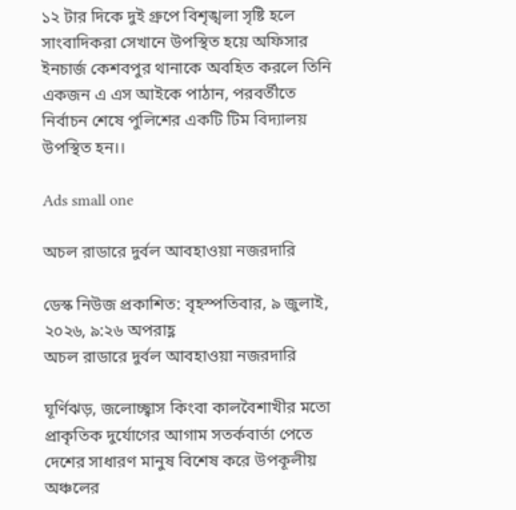১২ টার দিকে দুই গ্রুপে বিশৃঙ্খলা সৃষ্টি হলে সাংবাদিকরা সেখানে উপস্থিত হয়ে অফিসার ইনচার্জ কেশবপুর থানাকে অবহিত করলে তিনি একজন এ এস আইকে পাঠান, পরবর্তীতে নির্বাচন শেষে পুলিশের একটি টিম বিদ্যালয় উপস্থিত হন।।

Ads small one

অচল রাডারে দুর্বল আবহাওয়া নজরদারি

ডেস্ক নিউজ প্রকাশিত: বৃহস্পতিবার, ৯ জুলাই, ২০২৬, ৯:২৬ অপরাহ্ণ
অচল রাডারে দুর্বল আবহাওয়া নজরদারি

ঘূর্ণিঝড়, জলোচ্ছ্বাস কিংবা কালবৈশাখীর মতো প্রাকৃতিক দুর্যোগের আগাম সতর্কবার্তা পেতে দেশের সাধারণ মানুষ বিশেষ করে উপকূলীয় অঞ্চলের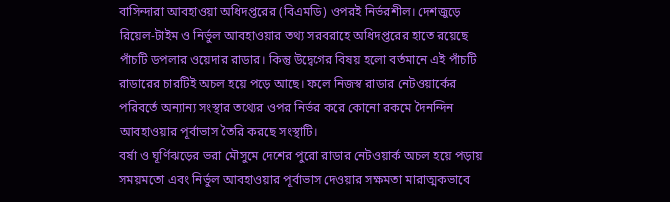বাসিন্দারা আবহাওয়া অধিদপ্তরের (বিএমডি) ওপরই নির্ভরশীল। দেশজুড়ে রিয়েল-টাইম ও নির্ভুল আবহাওয়ার তথ্য সরবরাহে অধিদপ্তরের হাতে রয়েছে পাঁচটি ডপলার ওয়েদার রাডার। কিন্তু উদ্বেগের বিষয় হলো বর্তমানে এই পাঁচটি রাডারের চারটিই অচল হয়ে পড়ে আছে। ফলে নিজস্ব রাডার নেটওয়ার্কের পরিবর্তে অন্যান্য সংস্থার তথ্যের ওপর নির্ভর করে কোনো রকমে দৈনন্দিন আবহাওয়ার পূর্বাভাস তৈরি করছে সংস্থাটি।
বর্ষা ও ঘূর্ণিঝড়ের ভরা মৌসুমে দেশের পুরো রাডার নেটওয়ার্ক অচল হয়ে পড়ায় সময়মতো এবং নির্ভুল আবহাওয়ার পূর্বাভাস দেওয়ার সক্ষমতা মারাত্মকভাবে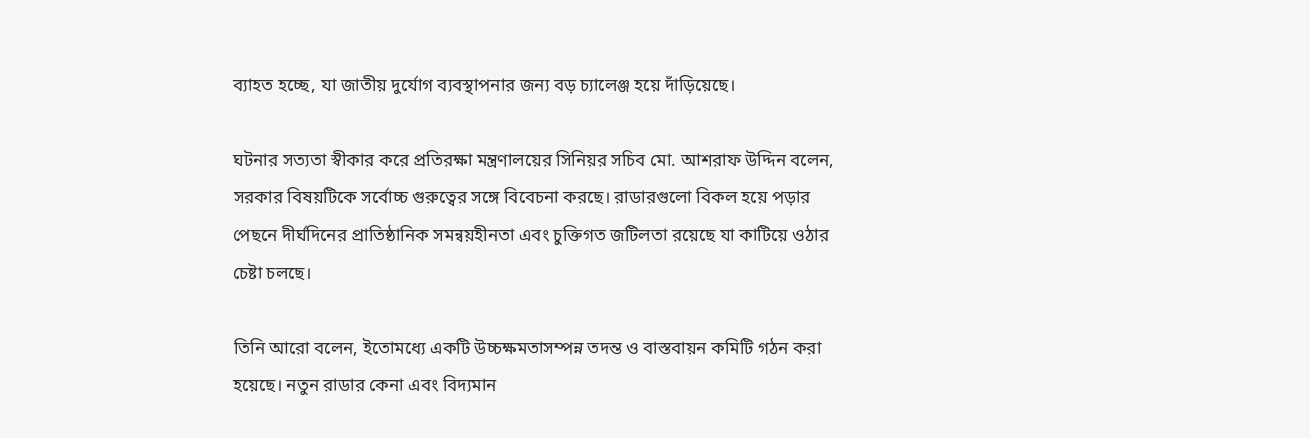ব্যাহত হচ্ছে, যা জাতীয় দুর্যোগ ব্যবস্থাপনার জন্য বড় চ্যালেঞ্জ হয়ে দাঁড়িয়েছে।

ঘটনার সত্যতা স্বীকার করে প্রতিরক্ষা মন্ত্রণালয়ের সিনিয়র সচিব মো. আশরাফ উদ্দিন বলেন, সরকার বিষয়টিকে সর্বোচ্চ গুরুত্বের সঙ্গে বিবেচনা করছে। রাডারগুলো বিকল হয়ে পড়ার পেছনে দীর্ঘদিনের প্রাতিষ্ঠানিক সমন্বয়হীনতা এবং চুক্তিগত জটিলতা রয়েছে যা কাটিয়ে ওঠার চেষ্টা চলছে।

তিনি আরো বলেন, ইতোমধ্যে একটি উচ্চক্ষমতাসম্পন্ন তদন্ত ও বাস্তবায়ন কমিটি গঠন করা হয়েছে। নতুন রাডার কেনা এবং বিদ্যমান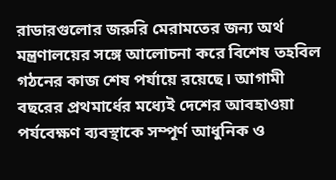রাডারগুলোর জরুরি মেরামতের জন্য অর্থ মন্ত্রণালয়ের সঙ্গে আলোচনা করে বিশেষ তহবিল গঠনের কাজ শেষ পর্যায়ে রয়েছে। আগামী বছরের প্রথমার্ধের মধ্যেই দেশের আবহাওয়া পর্যবেক্ষণ ব্যবস্থাকে সম্পূর্ণ আধুনিক ও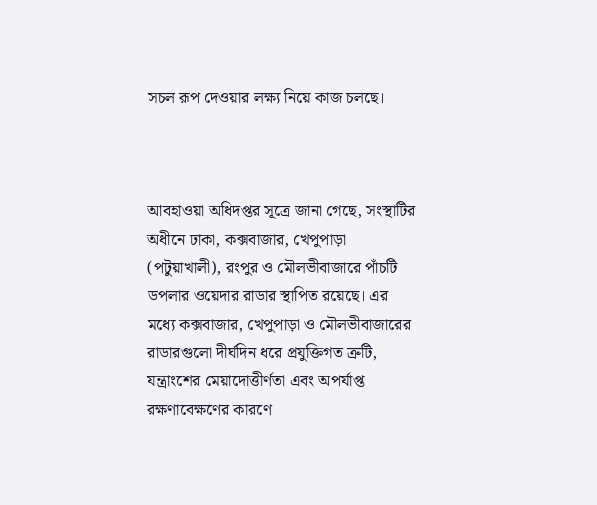সচল রূপ দেওয়ার লক্ষ্য নিয়ে কাজ চলছে।



আবহাওয়া অধিদপ্তর সূত্রে জানা গেছে, সংস্থাটির অধীনে ঢাকা, কক্সবাজার, খেপুপাড়া (পটুয়াখালী), রংপুর ও মৌলভীবাজারে পাঁচটি ডপলার ওয়েদার রাডার স্থাপিত রয়েছে। এর মধ্যে কক্সবাজার, খেপুপাড়া ও মৌলভীবাজারের রাডারগুলো দীর্ঘদিন ধরে প্রযুক্তিগত ত্রুটি, যন্ত্রাংশের মেয়াদোত্তীর্ণতা এবং অপর্যাপ্ত রক্ষণাবেক্ষণের কারণে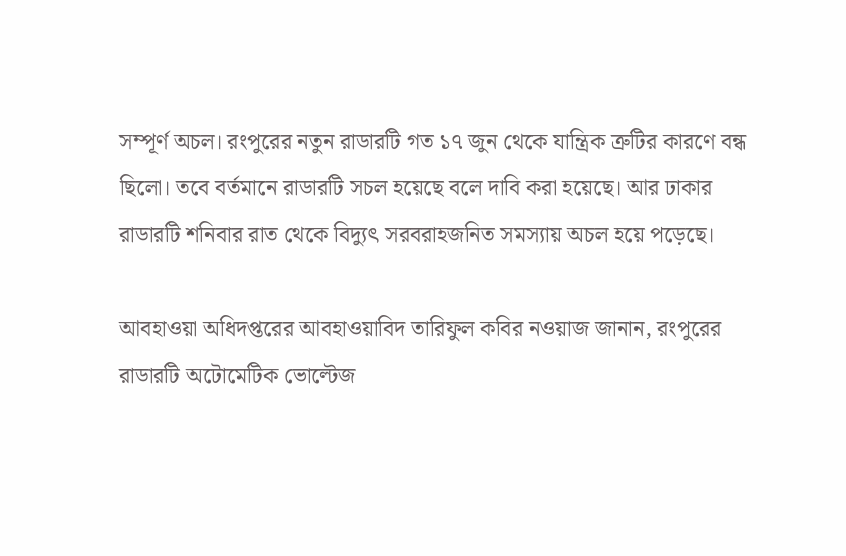সম্পূর্ণ অচল। রংপুরের নতুন রাডারটি গত ১৭ জুন থেকে যান্ত্রিক ত্রুটির কারণে বন্ধ ছিলো। তবে বর্তমানে রাডারটি সচল হয়েছে বলে দাবি করা হয়েছে। আর ঢাকার রাডারটি শনিবার রাত থেকে বিদ্যুৎ সরবরাহজনিত সমস্যায় অচল হয়ে পড়েছে।

আবহাওয়া অধিদপ্তরের আবহাওয়াবিদ তারিফুল কবির নওয়াজ জানান, রংপুরের রাডারটি অটোমেটিক ভোল্টেজ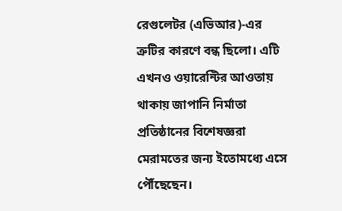রেগুলেটর (এভিআর)-এর ত্রুটির কারণে বন্ধ ছিলো। এটি এখনও ওয়ারেন্টির আওতায় থাকায় জাপানি নির্মাতা প্রতিষ্ঠানের বিশেষজ্ঞরা মেরামতের জন্য ইতোমধ্যে এসে পৌঁছেছেন।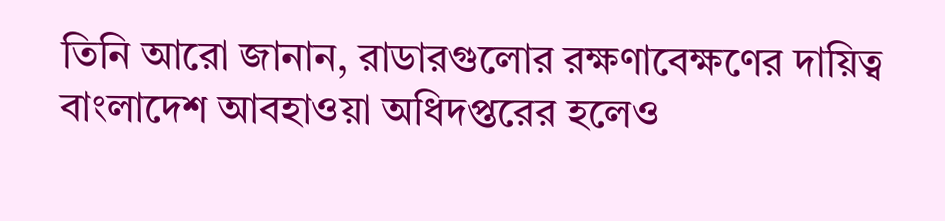তিনি আরো জানান, রাডারগুলোর রক্ষণাবেক্ষণের দায়িত্ব বাংলাদেশ আবহাওয়া অধিদপ্তরের হলেও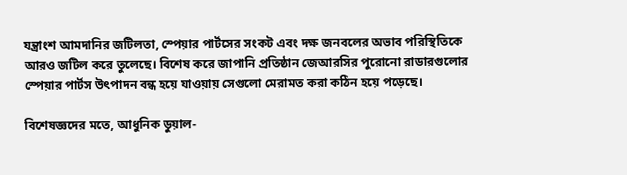যন্ত্রাংশ আমদানির জটিলতা, স্পেয়ার পার্টসের সংকট এবং দক্ষ জনবলের অভাব পরিস্থিতিকে আরও জটিল করে তুলেছে। বিশেষ করে জাপানি প্রতিষ্ঠান জেআরসির পুরোনো রাডারগুলোর স্পেয়ার পার্টস উৎপাদন বন্ধ হয়ে যাওয়ায় সেগুলো মেরামত করা কঠিন হয়ে পড়েছে।

বিশেষজ্ঞদের মতে, আধুনিক ডুয়াল-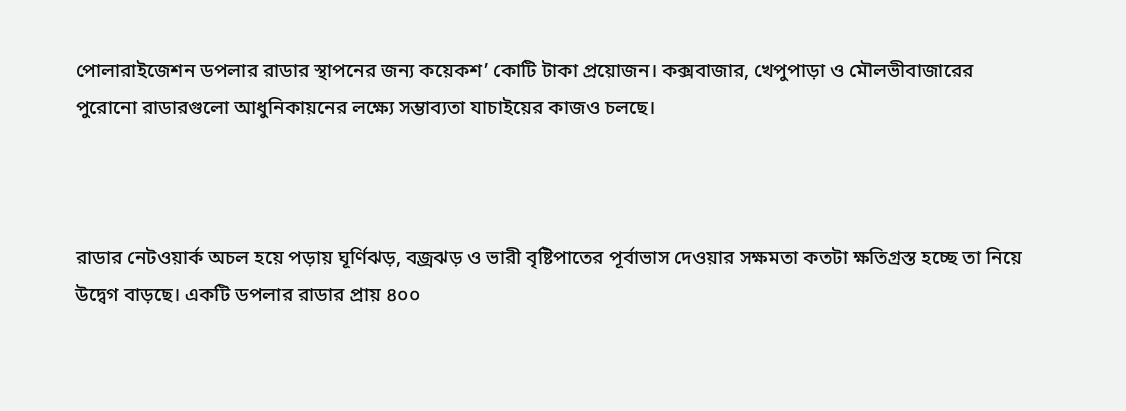পোলারাইজেশন ডপলার রাডার স্থাপনের জন্য কয়েকশ’ কোটি টাকা প্রয়োজন। কক্সবাজার, খেপুপাড়া ও মৌলভীবাজারের পুরোনো রাডারগুলো আধুনিকায়নের লক্ষ্যে সম্ভাব্যতা যাচাইয়ের কাজও চলছে।



রাডার নেটওয়ার্ক অচল হয়ে পড়ায় ঘূর্ণিঝড়, বজ্রঝড় ও ভারী বৃষ্টিপাতের পূর্বাভাস দেওয়ার সক্ষমতা কতটা ক্ষতিগ্রস্ত হচ্ছে তা নিয়ে উদ্বেগ বাড়ছে। একটি ডপলার রাডার প্রায় ৪০০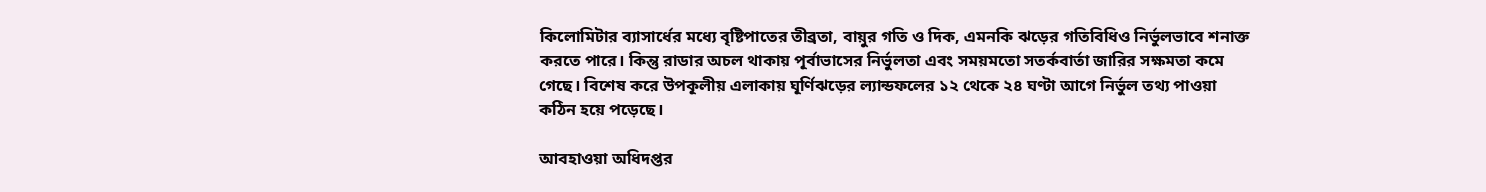কিলোমিটার ব্যাসার্ধের মধ্যে বৃষ্টিপাতের তীব্রতা, বায়ুর গতি ও দিক, এমনকি ঝড়ের গতিবিধিও নির্ভুলভাবে শনাক্ত করতে পারে। কিন্তু রাডার অচল থাকায় পূর্বাভাসের নির্ভুলতা এবং সময়মতো সতর্কবার্তা জারির সক্ষমতা কমে গেছে। বিশেষ করে উপকূলীয় এলাকায় ঘূর্ণিঝড়ের ল্যান্ডফলের ১২ থেকে ২৪ ঘণ্টা আগে নির্ভুল তথ্য পাওয়া কঠিন হয়ে পড়েছে।

আবহাওয়া অধিদপ্তর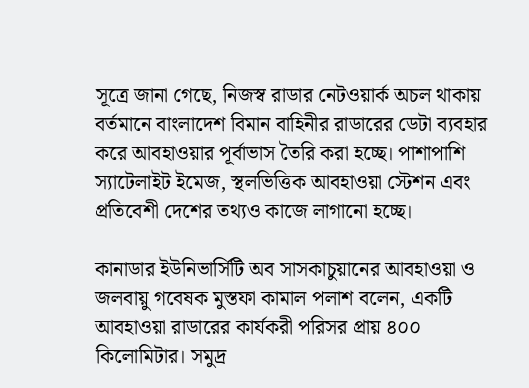সূত্রে জানা গেছে, নিজস্ব রাডার নেটওয়ার্ক অচল থাকায় বর্তমানে বাংলাদেশ বিমান বাহিনীর রাডারের ডেটা ব্যবহার করে আবহাওয়ার পূর্বাভাস তৈরি করা হচ্ছে। পাশাপাশি স্যাটেলাইট ইমেজ, স্থলভিত্তিক আবহাওয়া স্টেশন এবং প্রতিবেশী দেশের তথ্যও কাজে লাগানো হচ্ছে।

কানাডার ইউনিভার্সিটি অব সাসকাচুয়ানের আবহাওয়া ও জলবায়ু গবেষক মুস্তফা কামাল পলাশ বলেন, একটি আবহাওয়া রাডারের কার্যকরী পরিসর প্রায় ৪০০ কিলোমিটার। সমুদ্র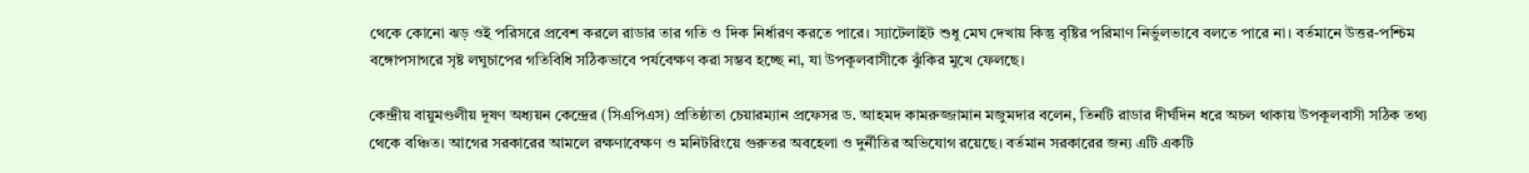থেকে কোনো ঝড় ওই পরিসরে প্রবেশ করলে রাডার তার গতি ও দিক নির্ধারণ করতে পারে। স্যাটেলাইট শুধু মেঘ দেখায় কিন্তু বৃষ্টির পরিমাণ নির্ভুলভাবে বলতে পারে না। বর্তমানে উত্তর-পশ্চিম বঙ্গোপসাগরে সৃষ্ট লঘুচাপের গতিবিধি সঠিকভাবে পর্যবেক্ষণ করা সম্ভব হচ্ছে না, যা উপকূলবাসীকে ঝুঁকির মুখে ফেলছে।

কেন্দ্রীয় বায়ুমণ্ডলীয় দূষণ অধ্যয়ন কেন্দ্রের (সিএপিএস) প্রতিষ্ঠাতা চেয়ারম্যান প্রফেসর ড. আহমদ কামরুজ্জামান মজুমদার বলেন, তিনটি রাডার দীর্ঘদিন ধরে অচল থাকায় উপকূলবাসী সঠিক তথ্য থেকে বঞ্চিত। আগের সরকারের আমলে রক্ষণাবেক্ষণ ও মনিটরিংয়ে গুরুতর অবহেলা ও দুর্নীতির অভিযোগ রয়েছে। বর্তমান সরকারের জন্য এটি একটি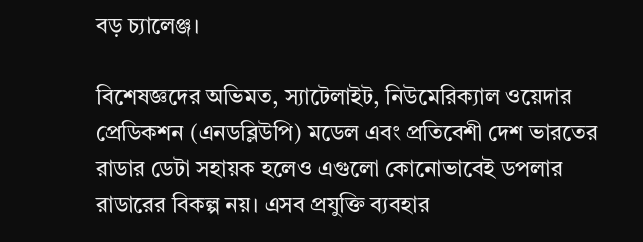বড় চ্যালেঞ্জ।

বিশেষজ্ঞদের অভিমত, স্যাটেলাইট, নিউমেরিক্যাল ওয়েদার প্রেডিকশন (এনডব্লিউপি) মডেল এবং প্রতিবেশী দেশ ভারতের রাডার ডেটা সহায়ক হলেও এগুলো কোনোভাবেই ডপলার রাডারের বিকল্প নয়। এসব প্রযুক্তি ব্যবহার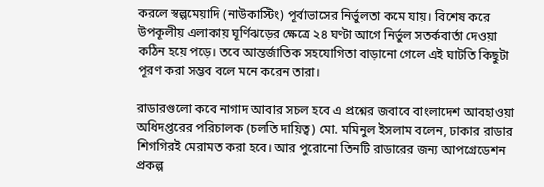করলে স্বল্পমেয়াদি (নাউকাস্টিং) পূর্বাভাসের নির্ভুলতা কমে যায়। বিশেষ করে উপকূলীয় এলাকায় ঘূর্ণিঝড়ের ক্ষেত্রে ২৪ ঘণ্টা আগে নির্ভুল সতর্কবার্তা দেওয়া কঠিন হয়ে পড়ে। তবে আন্তর্জাতিক সহযোগিতা বাড়ানো গেলে এই ঘাটতি কিছুটা পূরণ করা সম্ভব বলে মনে করেন তারা।

রাডারগুলো কবে নাগাদ আবার সচল হবে এ প্রশ্নের জবাবে বাংলাদেশ আবহাওয়া অধিদপ্তরের পরিচালক (চলতি দায়িত্ব) মো. মমিনুল ইসলাম বলেন, ঢাকার রাডার শিগগিরই মেরামত করা হবে। আর পুরোনো তিনটি রাডারের জন্য আপগ্রেডেশন প্রকল্প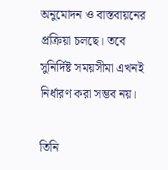অনুমোদন ও বাস্তবায়নের প্রক্রিয়া চলছে। তবে সুনির্দিষ্ট সময়সীমা এখনই নির্ধারণ করা সম্ভব নয়।

তিনি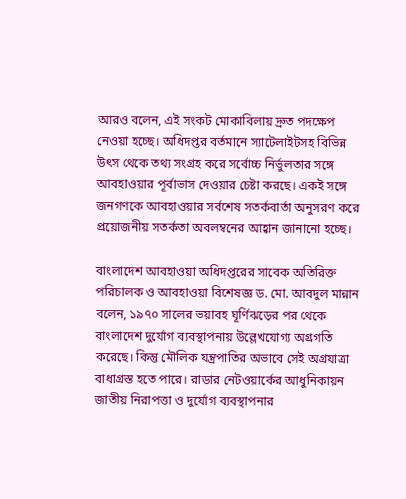আরও বলেন, এই সংকট মোকাবিলায় দ্রুত পদক্ষেপ নেওয়া হচ্ছে। অধিদপ্তর বর্তমানে স্যাটেলাইটসহ বিভিন্ন উৎস থেকে তথ্য সংগ্রহ করে সর্বোচ্চ নির্ভুলতার সঙ্গে আবহাওয়ার পূর্বাভাস দেওয়ার চেষ্টা করছে। একই সঙ্গে জনগণকে আবহাওয়ার সর্বশেষ সতর্কবার্তা অনুসরণ করে প্রয়োজনীয় সতর্কতা অবলম্বনের আহ্বান জানানো হচ্ছে।

বাংলাদেশ আবহাওয়া অধিদপ্তরের সাবেক অতিরিক্ত পরিচালক ও আবহাওয়া বিশেষজ্ঞ ড. মো. আবদুল মান্নান বলেন, ১৯৭০ সালের ভয়াবহ ঘূর্ণিঝড়ের পর থেকে বাংলাদেশ দুর্যোগ ব্যবস্থাপনায় উল্লেখযোগ্য অগ্রগতি করেছে। কিন্তু মৌলিক যন্ত্রপাতির অভাবে সেই অগ্রযাত্রা বাধাগ্রস্ত হতে পারে। রাডার নেটওয়ার্কের আধুনিকায়ন জাতীয় নিরাপত্তা ও দুর্যোগ ব্যবস্থাপনার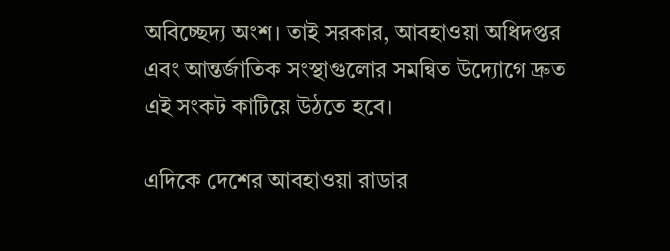অবিচ্ছেদ্য অংশ। তাই সরকার, আবহাওয়া অধিদপ্তর এবং আন্তর্জাতিক সংস্থাগুলোর সমন্বিত উদ্যোগে দ্রুত এই সংকট কাটিয়ে উঠতে হবে।

এদিকে দেশের আবহাওয়া রাডার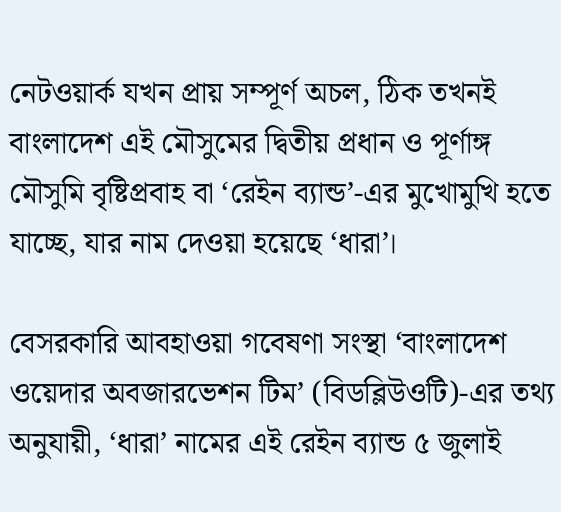নেটওয়ার্ক যখন প্রায় সম্পূর্ণ অচল, ঠিক তখনই বাংলাদেশ এই মৌসুমের দ্বিতীয় প্রধান ও পূর্ণাঙ্গ মৌসুমি বৃষ্টিপ্রবাহ বা ‘রেইন ব্যান্ড’-এর মুখোমুখি হতে যাচ্ছে, যার নাম দেওয়া হয়েছে ‘ধারা’।

বেসরকারি আবহাওয়া গবেষণা সংস্থা ‘বাংলাদেশ ওয়েদার অবজারভেশন টিম’ (বিডব্লিউওটি)-এর তথ্য অনুযায়ী, ‘ধারা’ নামের এই রেইন ব্যান্ড ৫ জুলাই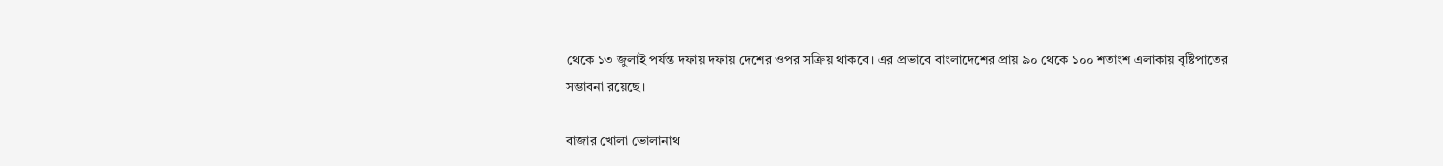থেকে ১৩ জুলাই পর্যন্ত দফায় দফায় দেশের ওপর সক্রিয় থাকবে। এর প্রভাবে বাংলাদেশের প্রায় ৯০ থেকে ১০০ শতাংশ এলাকায় বৃষ্টিপাতের সম্ভাবনা রয়েছে।

বাজার খোলা ভোলানাথ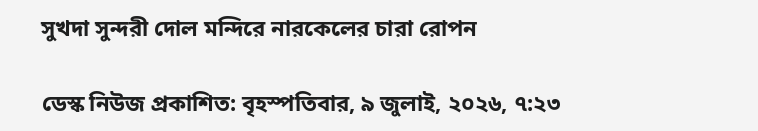সুখদা সুন্দরী দোল মন্দিরে নারকেলের চারা রোপন

ডেস্ক নিউজ প্রকাশিত: বৃহস্পতিবার, ৯ জুলাই, ২০২৬, ৭:২৩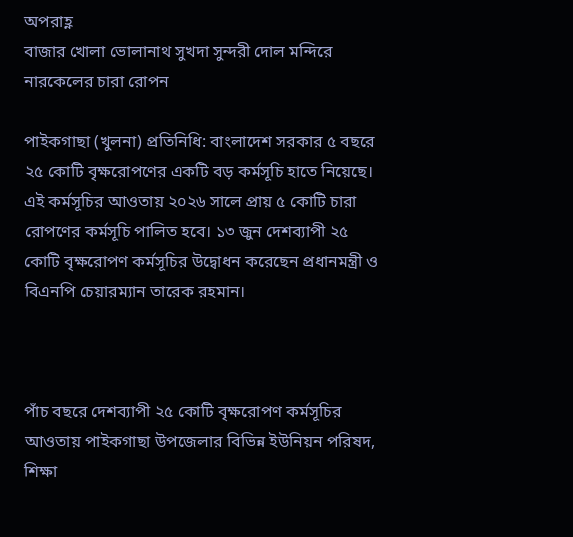অপরাহ্ণ
বাজার খোলা ভোলানাথ সুখদা সুন্দরী দোল মন্দিরে নারকেলের চারা রোপন

পাইকগাছা (খুলনা) প্রতিনিধি: বাংলাদেশ সরকার ৫ বছরে ২৫ কোটি বৃক্ষরোপণের একটি বড় কর্মসূচি হাতে নিয়েছে। এই কর্মসূচির আওতায় ২০২৬ সালে প্রায় ৫ কোটি চারা রোপণের কর্মসূচি পালিত হবে। ১৩ জুন দেশব্যাপী ২৫ কোটি বৃক্ষরোপণ কর্মসূচির উদ্বোধন করেছেন প্রধানমন্ত্রী ও বিএনপি চেয়ারম্যান তারেক রহমান।



পাঁচ বছরে দেশব্যাপী ২৫ কোটি বৃক্ষরোপণ কর্মসূচির আওতায় পাইকগাছা উপজেলার বিভিন্ন ইউনিয়ন পরিষদ, শিক্ষা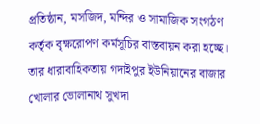প্রতিষ্ঠান, মসজিদ, মন্দির ও সামাজিক সংগঠণ কর্তৃক বৃক্ষরোপণ কর্মসূচির বাস্তবায়ন করা হচ্ছে। তার ধারাবাহিকতায় গদাইপুর ইউনিয়ানের বাজার খোলার ভোলানাথ সুখদা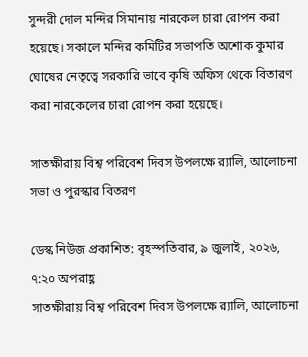সুন্দরী দোল মন্দির সিমানায় নারকেল চারা রোপন করা হয়েছে। সকালে মন্দির কমিটির সভাপতি অশোক কুমার ঘোষের নেতৃত্বে সরকারি ভাবে কৃষি অফিস থেকে বিতারণ করা নারকেলের চারা রোপন করা হয়েছে।

সাতক্ষীরায় বিশ্ব পরিবেশ দিবস উপলক্ষে র‌্যালি, আলোচনা সভা ও পুরস্কার বিতরণ

ডেস্ক নিউজ প্রকাশিত: বৃহস্পতিবার, ৯ জুলাই, ২০২৬, ৭:২০ অপরাহ্ণ
সাতক্ষীরায় বিশ্ব পরিবেশ দিবস উপলক্ষে র‌্যালি, আলোচনা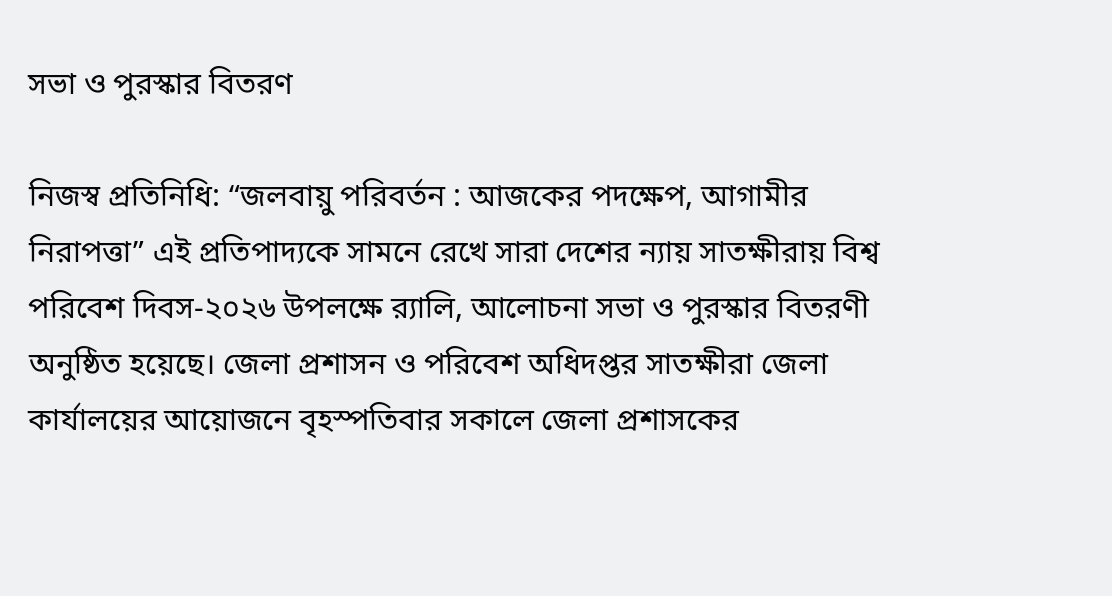সভা ও পুরস্কার বিতরণ

নিজস্ব প্রতিনিধি: “জলবায়ু পরিবর্তন : আজকের পদক্ষেপ, আগামীর নিরাপত্তা” এই প্রতিপাদ্যকে সামনে রেখে সারা দেশের ন্যায় সাতক্ষীরায় বিশ্ব পরিবেশ দিবস-২০২৬ উপলক্ষে র‌্যালি, আলোচনা সভা ও পুরস্কার বিতরণী অনুষ্ঠিত হয়েছে। জেলা প্রশাসন ও পরিবেশ অধিদপ্তর সাতক্ষীরা জেলা কার্যালয়ের আয়োজনে বৃহস্পতিবার সকালে জেলা প্রশাসকের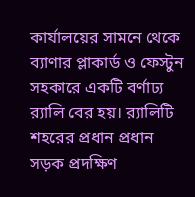কার্যালয়ের সামনে থেকে ব্যাণার প্লাকার্ড ও ফেস্টুন সহকারে একটি বর্ণাঢ্য র‌্যালি বের হয়। র‌্যালিটি শহরের প্রধান প্রধান সড়ক প্রদক্ষিণ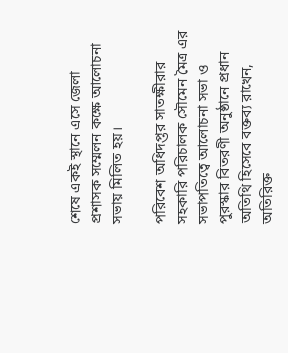শেষে একই স্থানে এসে জেলা প্রশাসক সম্মেলন কক্ষে আলোচনা সভায় মিলিত হয়।

পরিবেশ অধিদপ্তর সাতক্ষীরার সহকারি পরিচালক সৌমেন মৈত্র এর সভাপতিত্বে আলোচনা সভা ও পুরস্কার বিতরণী অনুষ্ঠানে প্রধান অতিথি হিসেবে বক্তব্য রাখেন, অতিরিক্ত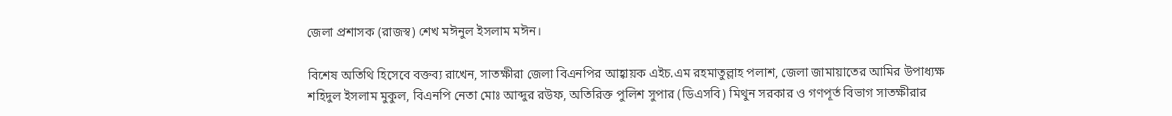জেলা প্রশাসক (রাজস্ব) শেখ মঈনুল ইসলাম মঈন।

বিশেষ অতিথি হিসেবে বক্তব্য রাখেন, সাতক্ষীরা জেলা বিএনপির আহ্বায়ক এইচ.এম রহমাতুল্লাহ পলাশ, জেলা জামায়াতের আমির উপাধ্যক্ষ শহিদুল ইসলাম মুকুল, বিএনপি নেতা মোঃ আব্দুর রউফ, অতিরিক্ত পুলিশ সুপার (ডিএসবি) মিথুন সরকার ও গণপূর্ত বিভাগ সাতক্ষীরার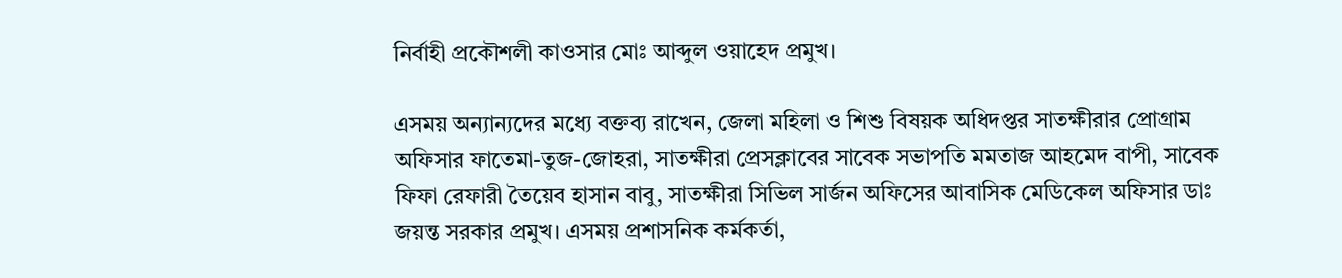নির্বাহী প্রকৌশলী কাওসার মোঃ আব্দুল ওয়াহেদ প্রমুখ।

এসময় অন্যান্যদের মধ্যে বক্তব্য রাখেন, জেলা মহিলা ও শিশু বিষয়ক অধিদপ্তর সাতক্ষীরার প্রোগ্রাম অফিসার ফাতেমা-তুজ-জোহরা, সাতক্ষীরা প্রেসক্লাবের সাবেক সভাপতি মমতাজ আহমেদ বাপী, সাবেক ফিফা রেফারী তৈয়েব হাসান বাবু, সাতক্ষীরা সিভিল সার্জন অফিসের আবাসিক মেডিকেল অফিসার ডাঃ জয়ন্ত সরকার প্রমুখ। এসময় প্রশাসনিক কর্মকর্তা,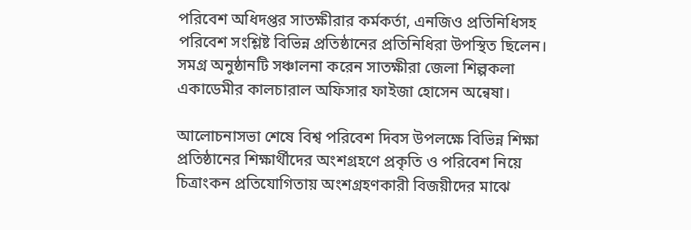পরিবেশ অধিদপ্তর সাতক্ষীরার কর্মকর্তা, এনজিও প্রতিনিধিসহ পরিবেশ সংশ্লিষ্ট বিভিন্ন প্রতিষ্ঠানের প্রতিনিধিরা উপস্থিত ছিলেন। সমগ্র অনুষ্ঠানটি সঞ্চালনা করেন সাতক্ষীরা জেলা শিল্পকলা একাডেমীর কালচারাল অফিসার ফাইজা হোসেন অন্বেষা।

আলোচনাসভা শেষে বিশ্ব পরিবেশ দিবস উপলক্ষে বিভিন্ন শিক্ষা প্রতিষ্ঠানের শিক্ষার্থীদের অংশগ্রহণে প্রকৃতি ও পরিবেশ নিয়ে চিত্রাংকন প্রতিযোগিতায় অংশগ্রহণকারী বিজয়ীদের মাঝে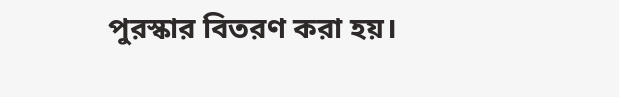পুরস্কার বিতরণ করা হয়।